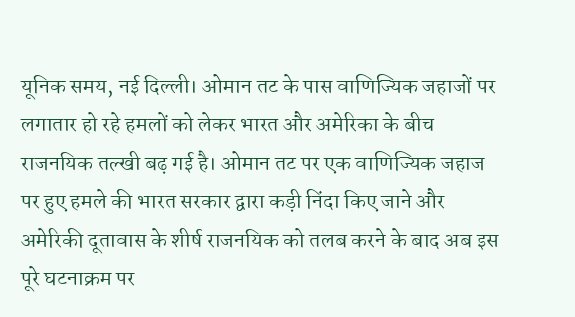यूनिक समय, नई दिल्ली। ओमान तट के पास वाणिज्यिक जहाजों पर लगातार हो रहे हमलों को लेकर भारत और अमेरिका के बीच राजनयिक तल्खी बढ़ गई है। ओमान तट पर एक वाणिज्यिक जहाज पर हुए हमले की भारत सरकार द्वारा कड़ी निंदा किए जाने और अमेरिकी दूतावास के शीर्ष राजनयिक को तलब करने के बाद अब इस पूरे घटनाक्रम पर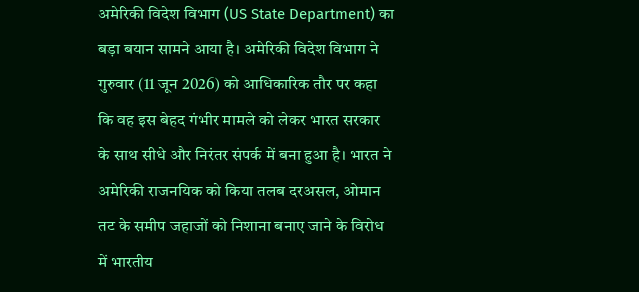अमेरिकी विदेश विभाग (US State Department) का बड़ा बयान सामने आया है। अमेरिकी विदेश विभाग ने गुरुवार (11 जून 2026) को आधिकारिक तौर पर कहा कि वह इस बेहद गंभीर मामले को लेकर भारत सरकार के साथ सीधे और निरंतर संपर्क में बना हुआ है। भारत ने अमेरिकी राजनयिक को किया तलब दरअसल, ओमान तट के समीप जहाजों को निशाना बनाए जाने के विरोध में भारतीय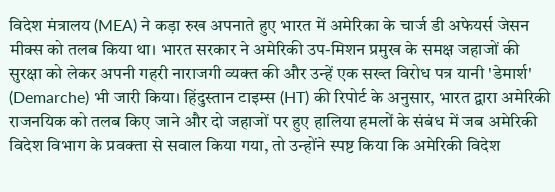विदेश मंत्रालय (MEA) ने कड़ा रुख अपनाते हुए भारत में अमेरिका के चार्ज डी अफेयर्स जेसन मीक्स को तलब किया था। भारत सरकार ने अमेरिकी उप-मिशन प्रमुख के समक्ष जहाजों की सुरक्षा को लेकर अपनी गहरी नाराजगी व्यक्त की और उन्हें एक सख्त विरोध पत्र यानी 'डेमार्श' (Demarche) भी जारी किया। हिंदुस्तान टाइम्स (HT) की रिपोर्ट के अनुसार, भारत द्वारा अमेरिकी राजनयिक को तलब किए जाने और दो जहाजों पर हुए हालिया हमलों के संबंध में जब अमेरिकी विदेश विभाग के प्रवक्ता से सवाल किया गया, तो उन्होंने स्पष्ट किया कि अमेरिकी विदेश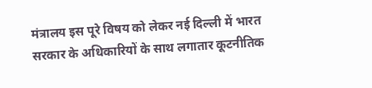मंत्रालय इस पूरे विषय को लेकर नई दिल्ली में भारत सरकार के अधिकारियों के साथ लगातार कूटनीतिक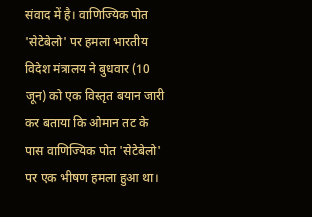संवाद में है। वाणिज्यिक पोत 'सेटेबेलो' पर हमला भारतीय विदेश मंत्रालय ने बुधवार (10 जून) को एक विस्तृत बयान जारी कर बताया कि ओमान तट के पास वाणिज्यिक पोत 'सेटेबेलो' पर एक भीषण हमला हुआ था।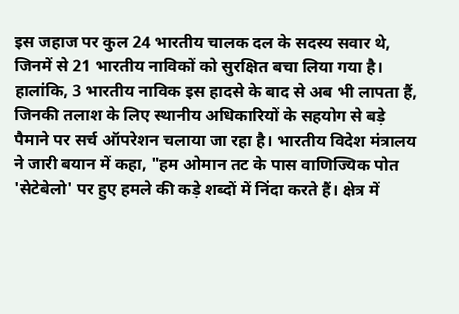इस जहाज पर कुल 24 भारतीय चालक दल के सदस्य सवार थे, जिनमें से 21 भारतीय नाविकों को सुरक्षित बचा लिया गया है। हालांकि, 3 भारतीय नाविक इस हादसे के बाद से अब भी लापता हैं, जिनकी तलाश के लिए स्थानीय अधिकारियों के सहयोग से बड़े पैमाने पर सर्च ऑपरेशन चलाया जा रहा है। भारतीय विदेश मंत्रालय ने जारी बयान में कहा, "हम ओमान तट के पास वाणिज्यिक पोत 'सेटेबेलो' पर हुए हमले की कड़े शब्दों में निंदा करते हैं। क्षेत्र में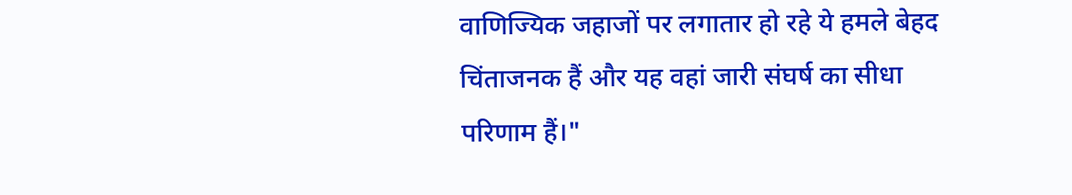वाणिज्यिक जहाजों पर लगातार हो रहे ये हमले बेहद चिंताजनक हैं और यह वहां जारी संघर्ष का सीधा परिणाम हैं।"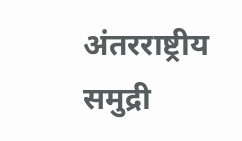अंतरराष्ट्रीय समुद्री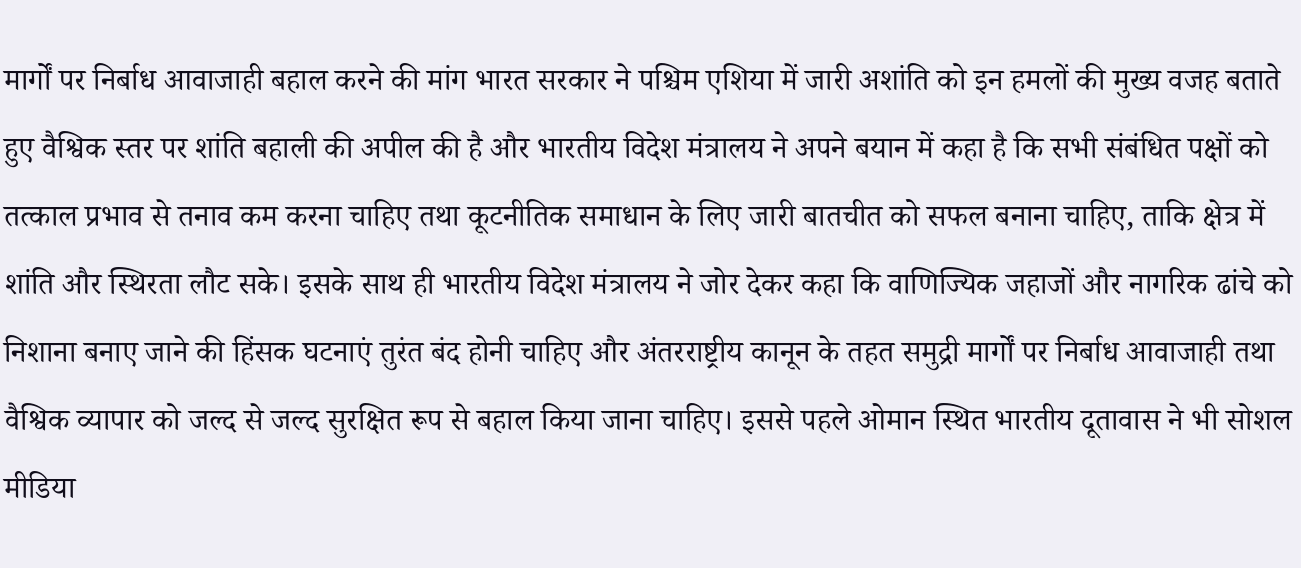मार्गों पर निर्बाध आवाजाही बहाल करने की मांग भारत सरकार ने पश्चिम एशिया में जारी अशांति को इन हमलों की मुख्य वजह बताते हुए वैश्विक स्तर पर शांति बहाली की अपील की है और भारतीय विदेश मंत्रालय ने अपने बयान में कहा है कि सभी संबंधित पक्षों को तत्काल प्रभाव से तनाव कम करना चाहिए तथा कूटनीतिक समाधान के लिए जारी बातचीत को सफल बनाना चाहिए, ताकि क्षेत्र में शांति और स्थिरता लौट सके। इसके साथ ही भारतीय विदेश मंत्रालय ने जोर देकर कहा कि वाणिज्यिक जहाजों और नागरिक ढांचे को निशाना बनाए जाने की हिंसक घटनाएं तुरंत बंद होनी चाहिए और अंतरराष्ट्रीय कानून के तहत समुद्री मार्गों पर निर्बाध आवाजाही तथा वैश्विक व्यापार को जल्द से जल्द सुरक्षित रूप से बहाल किया जाना चाहिए। इससे पहले ओमान स्थित भारतीय दूतावास ने भी सोशल मीडिया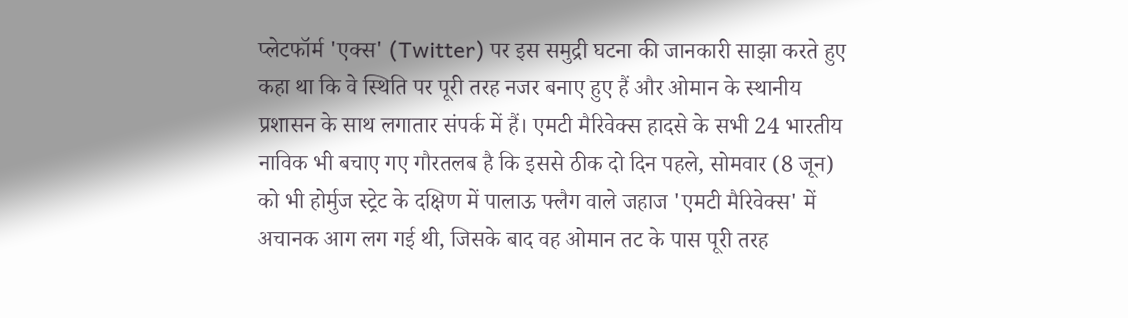प्लेटफॉर्म 'एक्स' (Twitter) पर इस समुद्री घटना की जानकारी साझा करते हुए कहा था कि वे स्थिति पर पूरी तरह नजर बनाए हुए हैं और ओमान के स्थानीय प्रशासन के साथ लगातार संपर्क में हैं। एमटी मैरिवेक्स हादसे के सभी 24 भारतीय नाविक भी बचाए गए गौरतलब है कि इससे ठीक दो दिन पहले, सोमवार (8 जून) को भी होर्मुज स्ट्रेट के दक्षिण में पालाऊ फ्लैग वाले जहाज 'एमटी मैरिवेक्स' में अचानक आग लग गई थी, जिसके बाद वह ओमान तट के पास पूरी तरह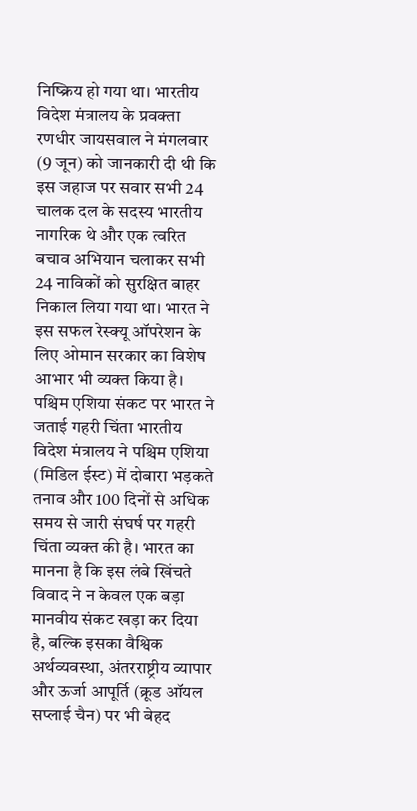निष्क्रिय हो गया था। भारतीय विदेश मंत्रालय के प्रवक्ता रणधीर जायसवाल ने मंगलवार (9 जून) को जानकारी दी थी कि इस जहाज पर सवार सभी 24 चालक दल के सदस्य भारतीय नागरिक थे और एक त्वरित बचाव अभियान चलाकर सभी 24 नाविकों को सुरक्षित बाहर निकाल लिया गया था। भारत ने इस सफल रेस्क्यू ऑपरेशन के लिए ओमान सरकार का विशेष आभार भी व्यक्त किया है। पश्चिम एशिया संकट पर भारत ने जताई गहरी चिंता भारतीय विदेश मंत्रालय ने पश्चिम एशिया (मिडिल ईस्ट) में दोबारा भड़कते तनाव और 100 दिनों से अधिक समय से जारी संघर्ष पर गहरी चिंता व्यक्त की है। भारत का मानना है कि इस लंबे खिंचते विवाद ने न केवल एक बड़ा मानवीय संकट खड़ा कर दिया है, बल्कि इसका वैश्विक अर्थव्यवस्था, अंतरराष्ट्रीय व्यापार और ऊर्जा आपूर्ति (क्रूड ऑयल सप्लाई चैन) पर भी बेहद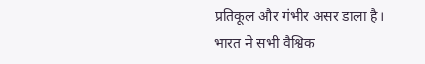प्रतिकूल और गंभीर असर डाला है। भारत ने सभी वैश्विक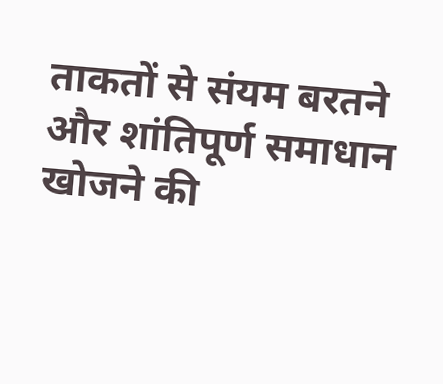ताकतों से संयम बरतने और शांतिपूर्ण समाधान खोजने की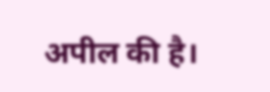अपील की है।